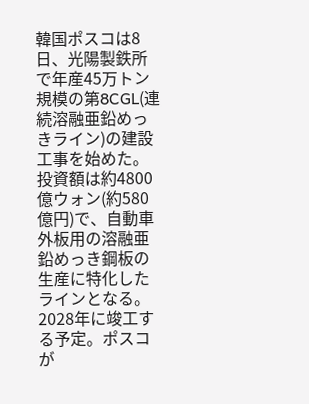韓国ポスコは8日、光陽製鉄所で年産45万トン規模の第8CGL(連続溶融亜鉛めっきライン)の建設工事を始めた。投資額は約4800億ウォン(約580億円)で、自動車外板用の溶融亜鉛めっき鋼板の生産に特化したラインとなる。2028年に竣工する予定。ポスコが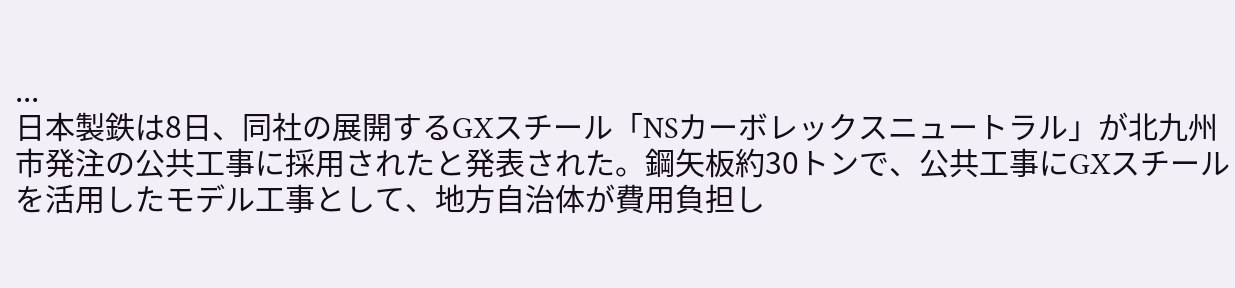...
日本製鉄は8日、同社の展開するGXスチール「NSカーボレックスニュートラル」が北九州市発注の公共工事に採用されたと発表された。鋼矢板約30トンで、公共工事にGXスチールを活用したモデル工事として、地方自治体が費用負担し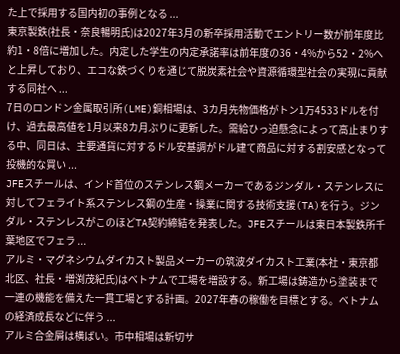た上で採用する国内初の事例となる ...
東京製鉄(社長・奈良暢明氏)は2027年3月の新卒採用活動でエントリー数が前年度比約1・8倍に増加した。内定した学生の内定承諾率は前年度の36・4%から52・2%へと上昇しており、エコな鉄づくりを通じて脱炭素社会や資源循環型社会の実現に貢献する同社へ ...
7日のロンドン金属取引所(LME)銅相場は、3カ月先物価格がトン1万4533ドルを付け、過去最高値を1月以来8カ月ぶりに更新した。需給ひっ迫懸念によって高止まりする中、同日は、主要通貨に対するドル安基調がドル建て商品に対する割安感となって投機的な買い ...
JFEスチールは、インド首位のステンレス鋼メーカーであるジンダル・ステンレスに対してフェライト系ステンレス鋼の生産・操業に関する技術支援(TA)を行う。ジンダル・ステンレスがこのほどTA契約締結を発表した。JFEスチールは東日本製鉄所千葉地区でフェラ ...
アルミ・マグネシウムダイカスト製品メーカーの筑波ダイカスト工業(本社・東京都北区、社長・増渕茂紀氏)はベトナムで工場を増設する。新工場は鋳造から塗装まで一連の機能を備えた一貫工場とする計画。2027年春の稼働を目標とする。ベトナムの経済成長などに伴う ...
アルミ合金屑は横ばい。市中相場は新切サ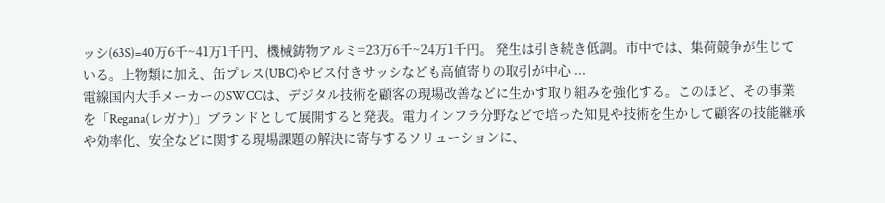ッシ(63S)=40万6千~41万1千円、機械鋳物アルミ=23万6千~24万1千円。 発生は引き続き低調。市中では、集荷競争が生じている。上物類に加え、缶プレス(UBC)やビス付きサッシなども高値寄りの取引が中心 ...
電線国内大手メーカーのSWCCは、デジタル技術を顧客の現場改善などに生かす取り組みを強化する。このほど、その事業を「Regana(レガナ)」ブランドとして展開すると発表。電力インフラ分野などで培った知見や技術を生かして顧客の技能継承や効率化、安全などに関する現場課題の解決に寄与するソリューションに、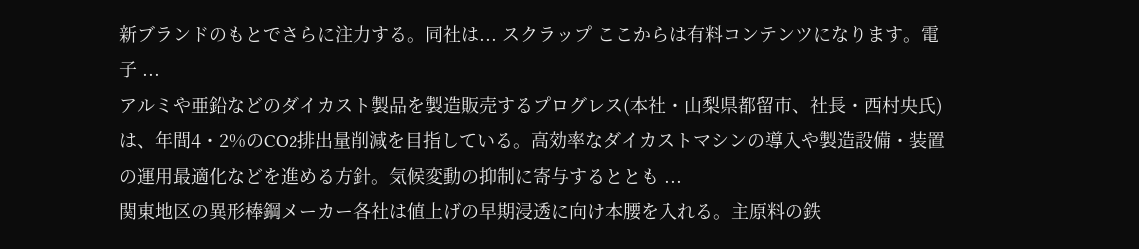新ブランドのもとでさらに注力する。同社は... スクラップ ここからは有料コンテンツになります。電子 ...
アルミや亜鉛などのダイカスト製品を製造販売するプログレス(本社・山梨県都留市、社長・西村央氏)は、年間4・2%のCO2排出量削減を目指している。高効率なダイカストマシンの導入や製造設備・装置の運用最適化などを進める方針。気候変動の抑制に寄与するととも ...
関東地区の異形棒鋼メーカー各社は値上げの早期浸透に向け本腰を入れる。主原料の鉄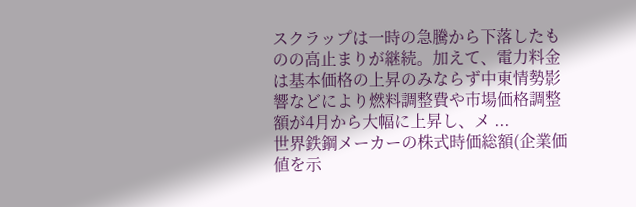スクラップは一時の急騰から下落したものの高止まりが継続。加えて、電力料金は基本価格の上昇のみならず中東情勢影響などにより燃料調整費や市場価格調整額が4月から大幅に上昇し、メ ...
世界鉄鋼メーカーの株式時価総額(企業価値を示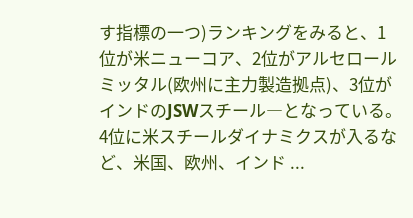す指標の一つ)ランキングをみると、1位が米ニューコア、2位がアルセロールミッタル(欧州に主力製造拠点)、3位がインドのJSWスチール―となっている。4位に米スチールダイナミクスが入るなど、米国、欧州、インド ...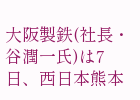大阪製鉄(社長・谷潤一氏)は7日、西日本熊本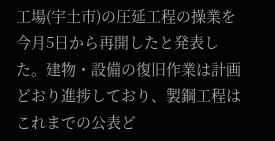工場(宇土市)の圧延工程の操業を今月5日から再開したと発表した。建物・設備の復旧作業は計画どおり進捗しており、製鋼工程はこれまでの公表ど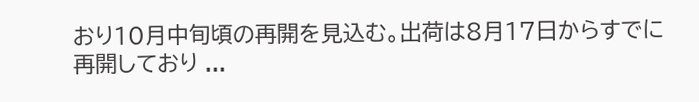おり10月中旬頃の再開を見込む。出荷は8月17日からすでに再開しており ...